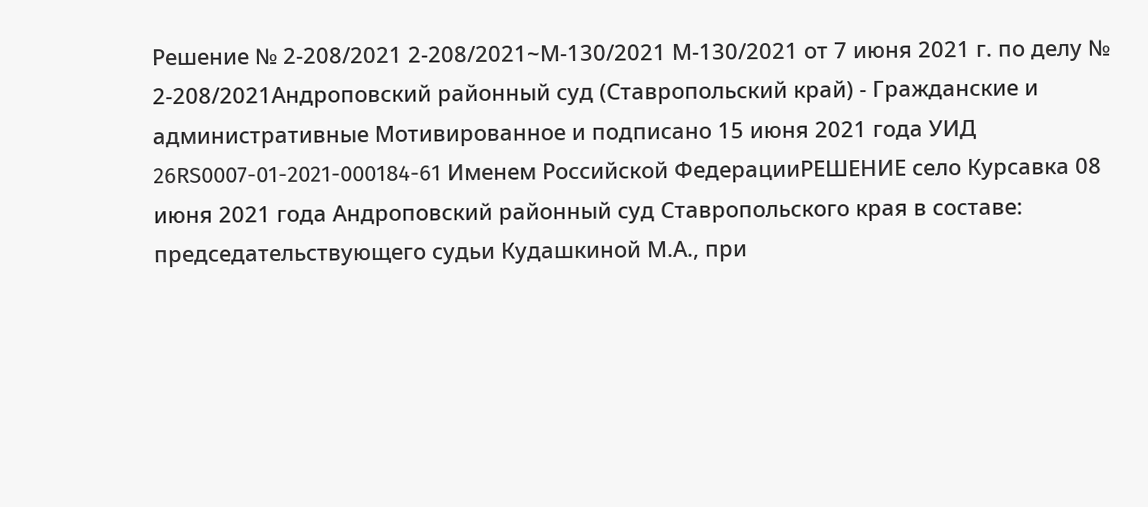Решение № 2-208/2021 2-208/2021~М-130/2021 М-130/2021 от 7 июня 2021 г. по делу № 2-208/2021Андроповский районный суд (Ставропольский край) - Гражданские и административные Мотивированное и подписано 15 июня 2021 года УИД 26RS0007-01-2021-000184-61 Именем Российской ФедерацииРЕШЕНИЕ село Курсавка 08 июня 2021 года Андроповский районный суд Ставропольского края в составе: председательствующего судьи Кудашкиной М.А., при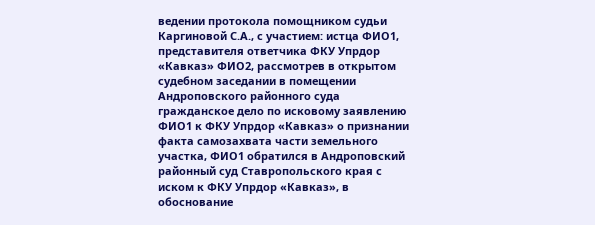ведении протокола помощником судьи Каргиновой С.А., с участием: истца ФИО1, представителя ответчика ФКУ Упрдор «Кавказ» ФИО2, рассмотрев в открытом судебном заседании в помещении Андроповского районного суда гражданское дело по исковому заявлению ФИО1 к ФКУ Упрдор «Кавказ» о признании факта самозахвата части земельного участка, ФИО1 обратился в Андроповский районный суд Ставропольского края с иском к ФКУ Упрдор «Кавказ», в обоснование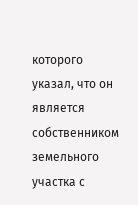которого указал, что он является собственником земельного участка с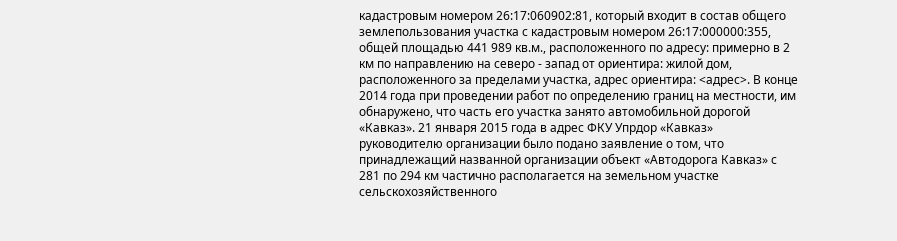кадастровым номером 26:17:060902:81, который входит в состав общего землепользования участка с кадастровым номером 26:17:000000:355, общей площадью 441 989 кв.м., расположенного по адресу: примерно в 2 км по направлению на северо - запад от ориентира: жилой дом, расположенного за пределами участка, адрес ориентира: <адрес>. В конце 2014 года при проведении работ по определению границ на местности, им обнаружено, что часть его участка занято автомобильной дорогой «Кавказ». 21 января 2015 года в адрес ФКУ Упрдор «Кавказ» руководителю организации было подано заявление о том, что принадлежащий названной организации объект «Автодорога Кавказ» с 281 по 294 км частично располагается на земельном участке сельскохозяйственного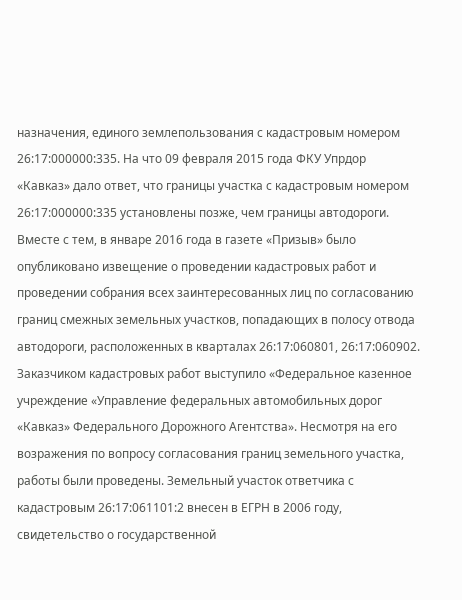назначения, единого землепользования с кадастровым номером 26:17:000000:335. На что 09 февраля 2015 года ФКУ Упрдор «Кавказ» дало ответ, что границы участка с кадастровым номером 26:17:000000:335 установлены позже, чем границы автодороги. Вместе с тем, в январе 2016 года в газете «Призыв» было опубликовано извещение о проведении кадастровых работ и проведении собрания всех заинтересованных лиц по согласованию границ смежных земельных участков, попадающих в полосу отвода автодороги, расположенных в кварталах 26:17:060801, 26:17:060902. Заказчиком кадастровых работ выступило «Федеральное казенное учреждение «Управление федеральных автомобильных дорог «Кавказ» Федерального Дорожного Агентства». Несмотря на его возражения по вопросу согласования границ земельного участка, работы были проведены. Земельный участок ответчика с кадастровым 26:17:061101:2 внесен в ЕГРН в 2006 году, свидетельство о государственной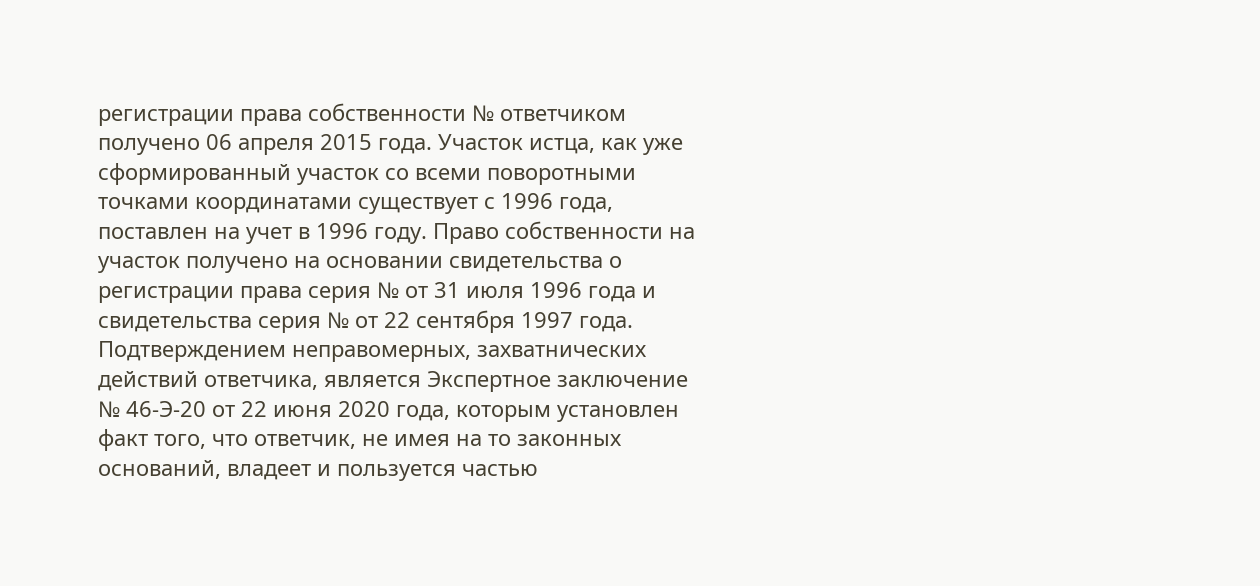регистрации права собственности № ответчиком получено 06 апреля 2015 года. Участок истца, как уже сформированный участок со всеми поворотными точками координатами существует с 1996 года, поставлен на учет в 1996 году. Право собственности на участок получено на основании свидетельства о регистрации права серия № от 31 июля 1996 года и свидетельства серия № от 22 сентября 1997 года. Подтверждением неправомерных, захватнических действий ответчика, является Экспертное заключение № 46-Э-20 от 22 июня 2020 года, которым установлен факт того, что ответчик, не имея на то законных оснований, владеет и пользуется частью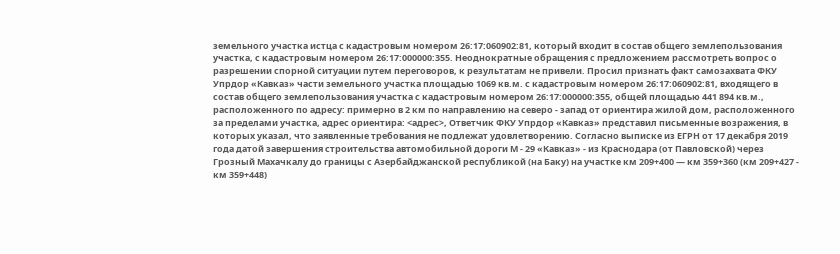земельного участка истца с кадастровым номером 26:17:060902:81, который входит в состав общего землепользования участка, с кадастровым номером 26:17:000000:355. Неоднократные обращения с предложением рассмотреть вопрос о разрешении спорной ситуации путем переговоров, к результатам не привели. Просил признать факт самозахвата ФКУ Упрдор «Кавказ» части земельного участка площадью 1069 кв.м. с кадастровым номером 26:17:060902:81, входящего в состав общего землепользования участка с кадастровым номером 26:17:000000:355, общей площадью 441 894 кв.м., расположенного по адресу: примерно в 2 км по направлению на северо - запад от ориентира жилой дом, расположенного за пределами участка, адрес ориентира: <адрес>, Ответчик ФКУ Упрдор «Кавказ» представил письменные возражения, в которых указал, что заявленные требования не подлежат удовлетворению. Согласно выписке из ЕГРН от 17 декабря 2019 года датой завершения строительства автомобильной дороги М - 29 «Кавказ» - из Краснодара (от Павловской) через Грозный Махачкалу до границы с Азербайджанской республикой (на Баку) на участке км 209+400 — км 359+360 (км 209+427 - км 359+448)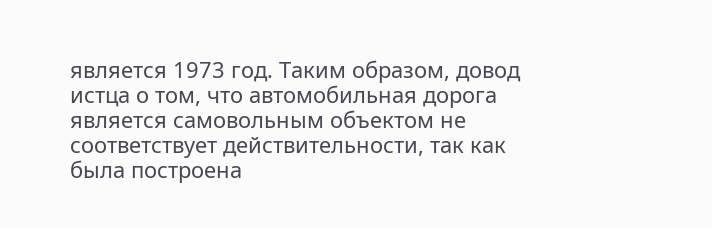является 1973 год. Таким образом, довод истца о том, что автомобильная дорога является самовольным объектом не соответствует действительности, так как была построена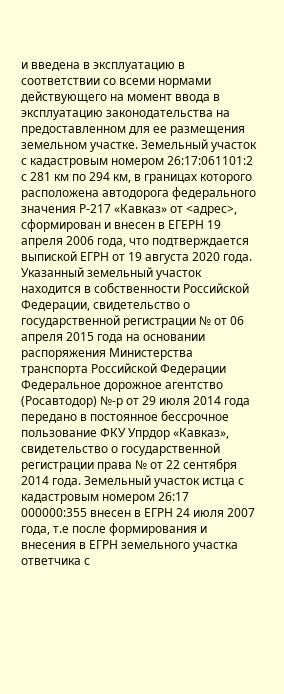и введена в эксплуатацию в соответствии со всеми нормами действующего на момент ввода в эксплуатацию законодательства на предоставленном для ее размещения земельном участке. Земельный участок с кадастровым номером 26:17:061101:2 с 281 км по 294 км, в границах которого расположена автодорога федерального значения Р-217 «Кавказ» от <адрес>, сформирован и внесен в ЕГЕРН 19 апреля 2006 года, что подтверждается выпиской ЕГРН от 19 августа 2020 года. Указанный земельный участок находится в собственности Российской Федерации, свидетельство о государственной регистрации № от 06 апреля 2015 года на основании распоряжения Министерства транспорта Российской Федерации Федеральное дорожное агентство (Росавтодор) №-р от 29 июля 2014 года передано в постоянное бессрочное пользование ФКУ Упрдор «Кавказ», свидетельство о государственной регистрации права № от 22 сентября 2014 года. Земельный участок истца с кадастровым номером 26:17 000000:355 внесен в ЕГРН 24 июля 2007 года, т.е после формирования и внесения в ЕГРН земельного участка ответчика с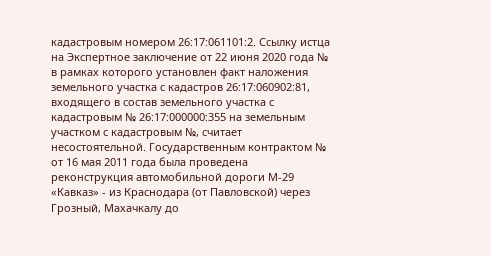кадастровым номером 26:17:061101:2. Ссылку истца на Экспертное заключение от 22 июня 2020 года № в рамках которого установлен факт наложения земельного участка с кадастров 26:17:060902:81, входящего в состав земельного участка с кадастровым № 26:17:000000:355 на земельным участком с кадастровым №, считает несостоятельной. Государственным контрактом № от 16 мая 2011 года была проведена реконструкция автомобильной дороги М-29 «Кавказ» - из Краснодара (от Павловской) через Грозный, Махачкалу до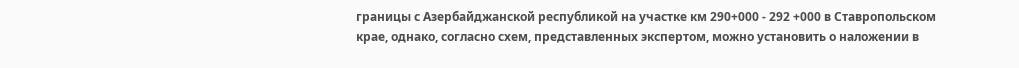границы с Азербайджанской республикой на участке км 290+000 - 292 +000 в Ставропольском крае, однако, согласно схем, представленных экспертом, можно установить о наложении в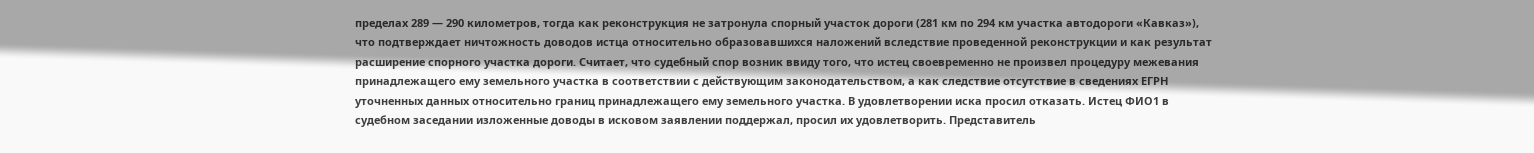пределах 289 — 290 километров, тогда как реконструкция не затронула спорный участок дороги (281 км по 294 км участка автодороги «Кавказ»), что подтверждает ничтожность доводов истца относительно образовавшихся наложений вследствие проведенной реконструкции и как результат расширение спорного участка дороги. Считает, что судебный спор возник ввиду того, что истец своевременно не произвел процедуру межевания принадлежащего ему земельного участка в соответствии с действующим законодательством, а как следствие отсутствие в сведениях ЕГРН уточненных данных относительно границ принадлежащего ему земельного участка. В удовлетворении иска просил отказать. Истец ФИО1 в судебном заседании изложенные доводы в исковом заявлении поддержал, просил их удовлетворить. Представитель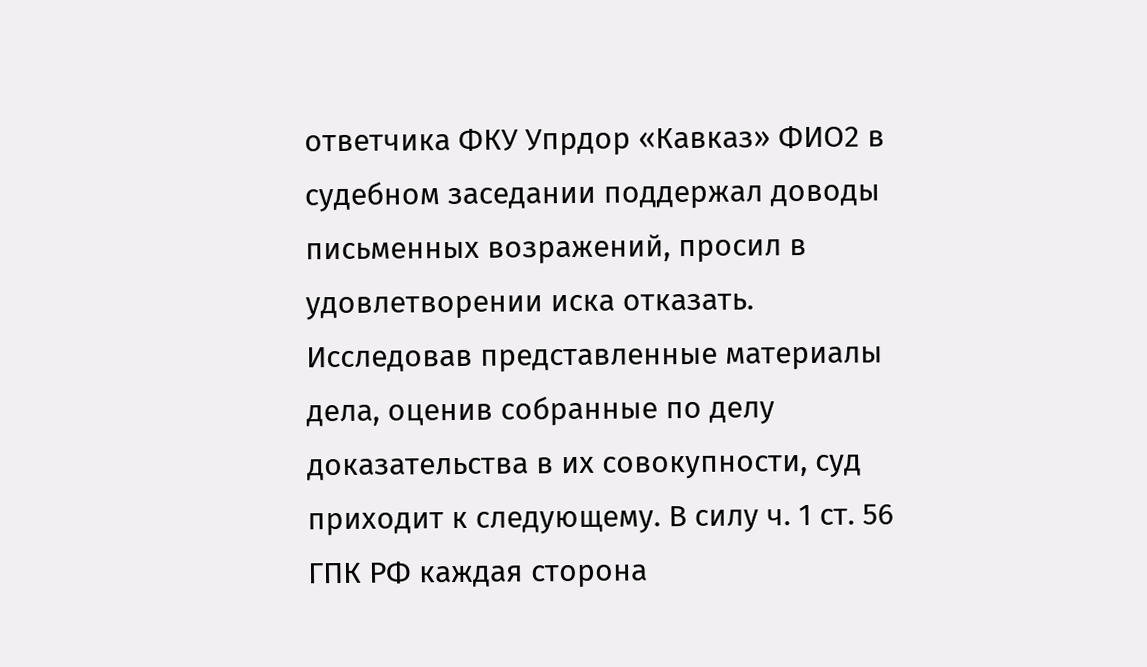ответчика ФКУ Упрдор «Кавказ» ФИО2 в судебном заседании поддержал доводы письменных возражений, просил в удовлетворении иска отказать. Исследовав представленные материалы дела, оценив собранные по делу доказательства в их совокупности, суд приходит к следующему. В силу ч. 1 ст. 56 ГПК РФ каждая сторона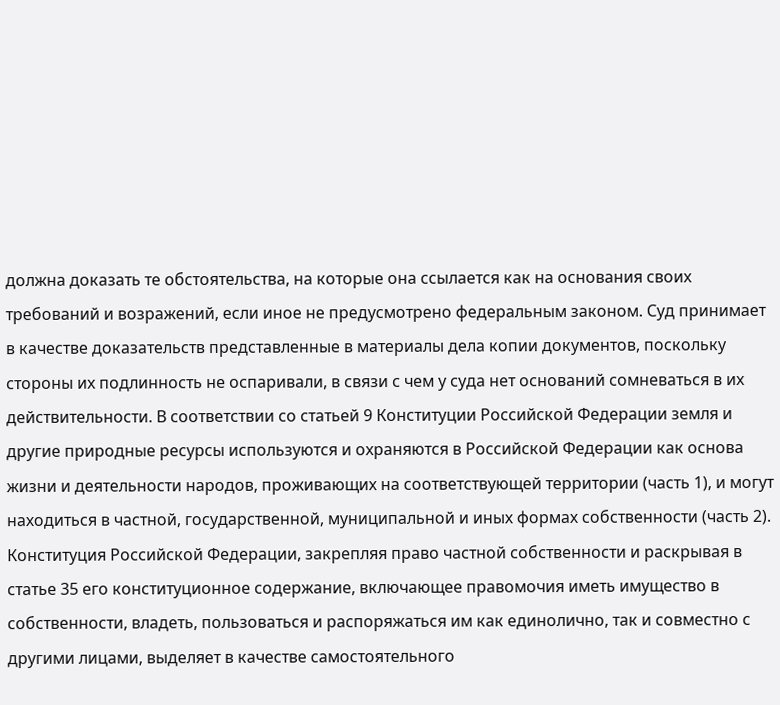должна доказать те обстоятельства, на которые она ссылается как на основания своих требований и возражений, если иное не предусмотрено федеральным законом. Суд принимает в качестве доказательств представленные в материалы дела копии документов, поскольку стороны их подлинность не оспаривали, в связи с чем у суда нет оснований сомневаться в их действительности. В соответствии со статьей 9 Конституции Российской Федерации земля и другие природные ресурсы используются и охраняются в Российской Федерации как основа жизни и деятельности народов, проживающих на соответствующей территории (часть 1), и могут находиться в частной, государственной, муниципальной и иных формах собственности (часть 2). Конституция Российской Федерации, закрепляя право частной собственности и раскрывая в статье 35 его конституционное содержание, включающее правомочия иметь имущество в собственности, владеть, пользоваться и распоряжаться им как единолично, так и совместно с другими лицами, выделяет в качестве самостоятельного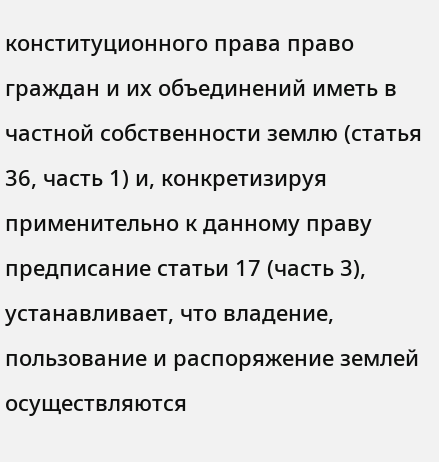конституционного права право граждан и их объединений иметь в частной собственности землю (статья 36, часть 1) и, конкретизируя применительно к данному праву предписание статьи 17 (часть 3), устанавливает, что владение, пользование и распоряжение землей осуществляются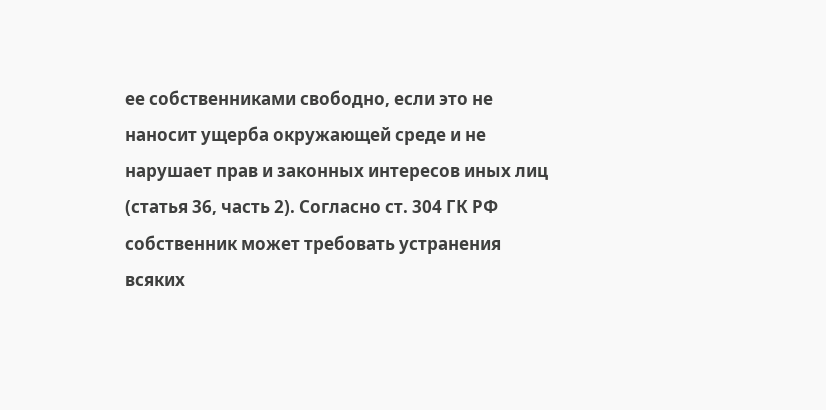ее собственниками свободно, если это не наносит ущерба окружающей среде и не нарушает прав и законных интересов иных лиц (статья 36, часть 2). Согласно ст. 304 ГК РФ собственник может требовать устранения всяких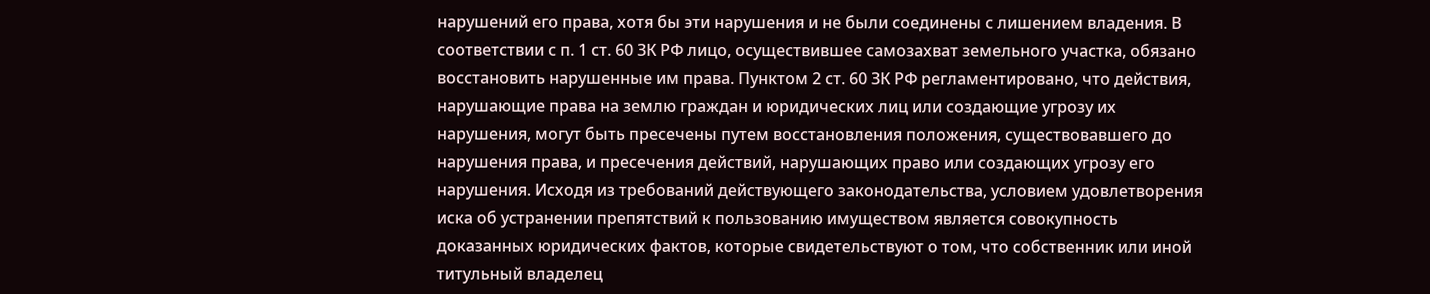нарушений его права, хотя бы эти нарушения и не были соединены с лишением владения. В соответствии с п. 1 ст. 60 ЗК РФ лицо, осуществившее самозахват земельного участка, обязано восстановить нарушенные им права. Пунктом 2 ст. 60 ЗК РФ регламентировано, что действия, нарушающие права на землю граждан и юридических лиц или создающие угрозу их нарушения, могут быть пресечены путем восстановления положения, существовавшего до нарушения права, и пресечения действий, нарушающих право или создающих угрозу его нарушения. Исходя из требований действующего законодательства, условием удовлетворения иска об устранении препятствий к пользованию имуществом является совокупность доказанных юридических фактов, которые свидетельствуют о том, что собственник или иной титульный владелец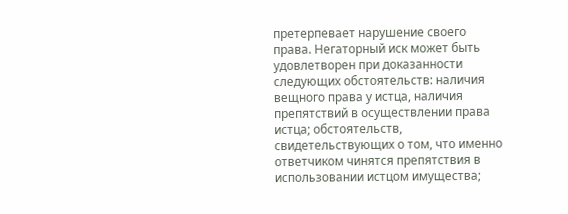претерпевает нарушение своего права. Негаторный иск может быть удовлетворен при доказанности следующих обстоятельств: наличия вещного права у истца, наличия препятствий в осуществлении права истца; обстоятельств, свидетельствующих о том, что именно ответчиком чинятся препятствия в использовании истцом имущества;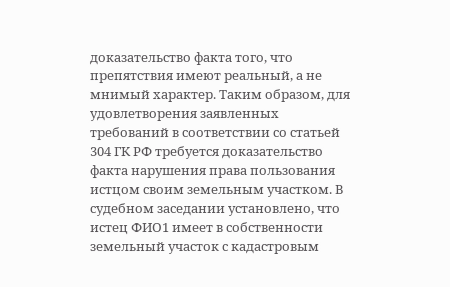доказательство факта того, что препятствия имеют реальный, а не мнимый характер. Таким образом, для удовлетворения заявленных требований в соответствии со статьей 304 ГК РФ требуется доказательство факта нарушения права пользования истцом своим земельным участком. В судебном заседании установлено, что истец ФИО1 имеет в собственности земельный участок с кадастровым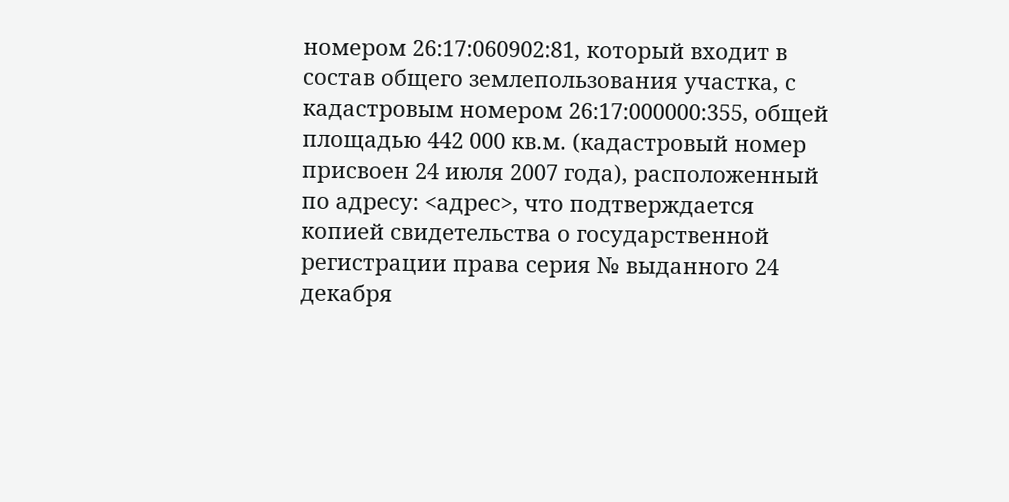номером 26:17:060902:81, который входит в состав общего землепользования участка, с кадастровым номером 26:17:000000:355, общей площадью 442 000 кв.м. (кадастровый номер присвоен 24 июля 2007 года), расположенный по адресу: <адрес>, что подтверждается копией свидетельства о государственной регистрации права серия № выданного 24 декабря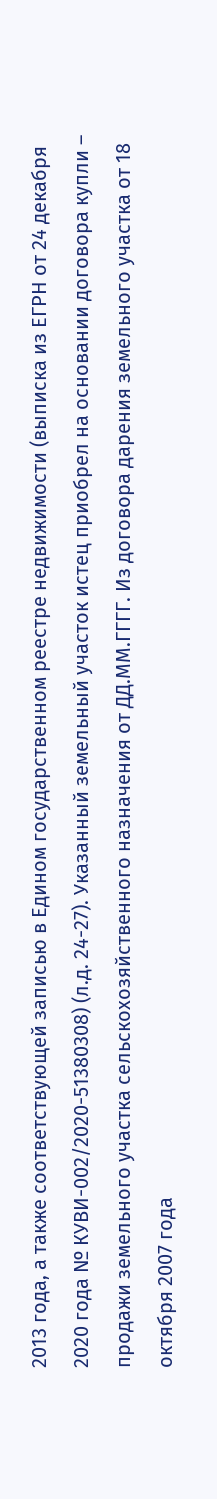2013 года, а также соответствующей записью в Едином государственном реестре недвижимости (выписка из ЕГРН от 24 декабря 2020 года № КУВИ-002/2020-51380308) (л.д. 24-27). Указанный земельный участок истец приобрел на основании договора купли – продажи земельного участка сельскохозяйственного назначения от ДД.ММ.ГГГГ. Из договора дарения земельного участка от 18 октября 2007 года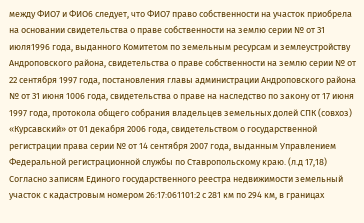между ФИО7 и ФИО6 следует, что ФИО7 право собственности на участок приобрела на основании свидетельства о праве собственности на землю серии № от 31 июля1996 года, выданного Комитетом по земельным ресурсам и землеустройству Андроповского района, свидетельства о праве собственности на землю серии № от 22 сентября 1997 года, постановления главы администрации Андроповского района № от 31 июня 1006 года, свидетельства о праве на наследство по закону от 17 июня 1997 года, протокола общего собрания владельцев земельных долей СПК (совхоз) «Курсавский» от 01 декабря 2006 года, свидетельством о государственной регистрации права серии № от 14 сентября 2007 года, выданным Управлением Федеральной регистрационной службы по Ставропольскому краю. (л.д 17,18) Согласно записям Единого государственного реестра недвижимости земельный участок с кадастровым номером 26:17:061101:2 с 281 км по 294 км, в границах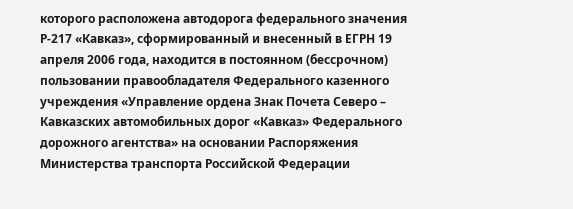которого расположена автодорога федерального значения Р-217 «Кавказ», сформированный и внесенный в ЕГРН 19 апреля 2006 года, находится в постоянном (бессрочном) пользовании правообладателя Федерального казенного учреждения «Управление ордена Знак Почета Северо – Кавказских автомобильных дорог «Кавказ» Федерального дорожного агентства» на основании Распоряжения Министерства транспорта Российской Федерации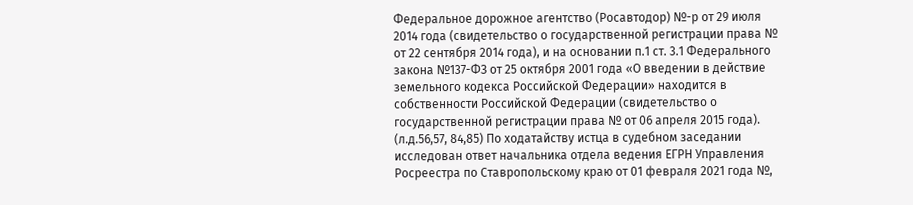Федеральное дорожное агентство (Росавтодор) №-р от 29 июля 2014 года (свидетельство о государственной регистрации права № от 22 сентября 2014 года), и на основании п.1 ст. 3.1 Федерального закона №137-ФЗ от 25 октября 2001 года «О введении в действие земельного кодекса Российской Федерации» находится в собственности Российской Федерации (свидетельство о государственной регистрации права № от 06 апреля 2015 года). (л.д.56,57, 84,85) По ходатайству истца в судебном заседании исследован ответ начальника отдела ведения ЕГРН Управления Росреестра по Ставропольскому краю от 01 февраля 2021 года №,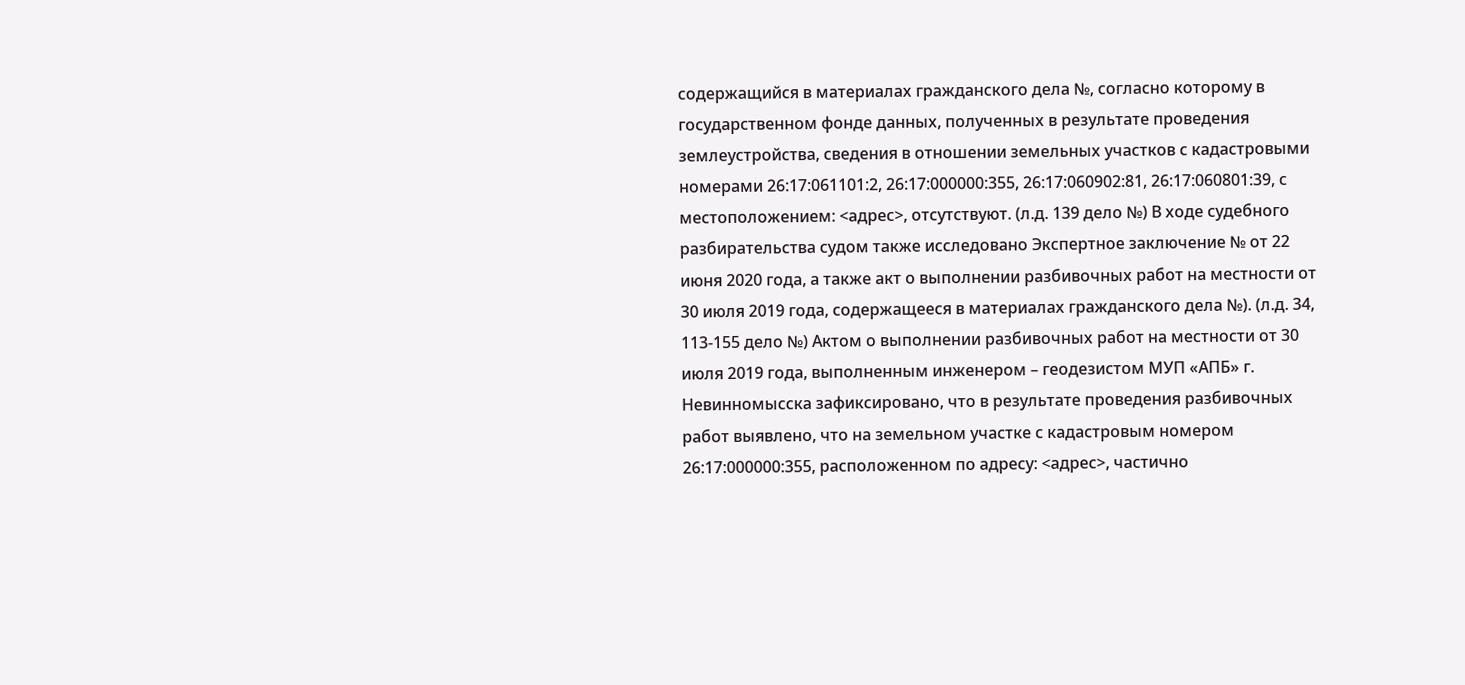содержащийся в материалах гражданского дела №, согласно которому в государственном фонде данных, полученных в результате проведения землеустройства, сведения в отношении земельных участков с кадастровыми номерами 26:17:061101:2, 26:17:000000:355, 26:17:060902:81, 26:17:060801:39, с местоположением: <адрес>, отсутствуют. (л.д. 139 дело №) В ходе судебного разбирательства судом также исследовано Экспертное заключение № от 22 июня 2020 года, а также акт о выполнении разбивочных работ на местности от 30 июля 2019 года, содержащееся в материалах гражданского дела №). (л.д. 34, 113-155 дело №) Актом о выполнении разбивочных работ на местности от 30 июля 2019 года, выполненным инженером – геодезистом МУП «АПБ» г. Невинномысска зафиксировано, что в результате проведения разбивочных работ выявлено, что на земельном участке с кадастровым номером 26:17:000000:355, расположенном по адресу: <адрес>, частично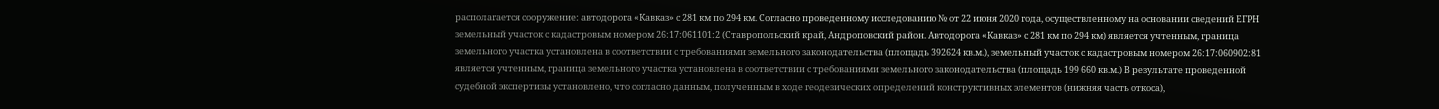располагается сооружение: автодорога «Кавказ» с 281 км по 294 км. Согласно проведенному исследованию № от 22 июня 2020 года, осуществленному на основании сведений ЕГРН земельный участок с кадастровым номером 26:17:061101:2 (Ставропольский край, Андроповский район. Автодорога «Кавказ» с 281 км по 294 км) является учтенным, граница земельного участка установлена в соответствии с требованиями земельного законодательства (площадь 392624 кв.м.), земельный участок с кадастровым номером 26:17:060902:81 является учтенным, граница земельного участка установлена в соответствии с требованиями земельного законодательства (площадь 199 660 кв.м.) В результате проведенной судебной экспертизы установлено, что согласно данным, полученным в ходе геодезических определений конструктивных элементов (нижняя часть откоса),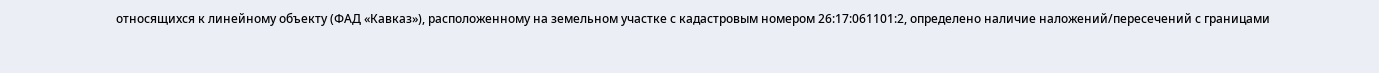относящихся к линейному объекту (ФАД «Кавказ»), расположенному на земельном участке с кадастровым номером 26:17:061101:2, определено наличие наложений/пересечений с границами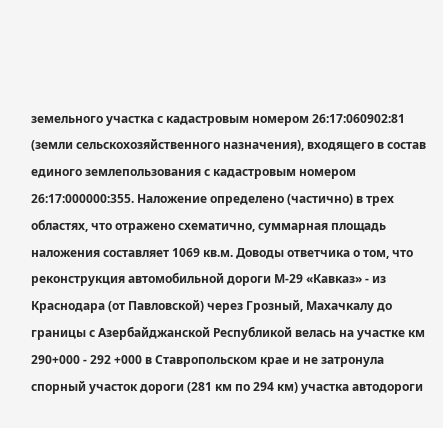земельного участка с кадастровым номером 26:17:060902:81 (земли сельскохозяйственного назначения), входящего в состав единого землепользования с кадастровым номером 26:17:000000:355. Наложение определено (частично) в трех областях, что отражено схематично, суммарная площадь наложения составляет 1069 кв.м. Доводы ответчика о том, что реконструкция автомобильной дороги М-29 «Кавказ» - из Краснодара (от Павловской) через Грозный, Махачкалу до границы с Азербайджанской Республикой велась на участке км 290+000 - 292 +000 в Ставропольском крае и не затронула спорный участок дороги (281 км по 294 км) участка автодороги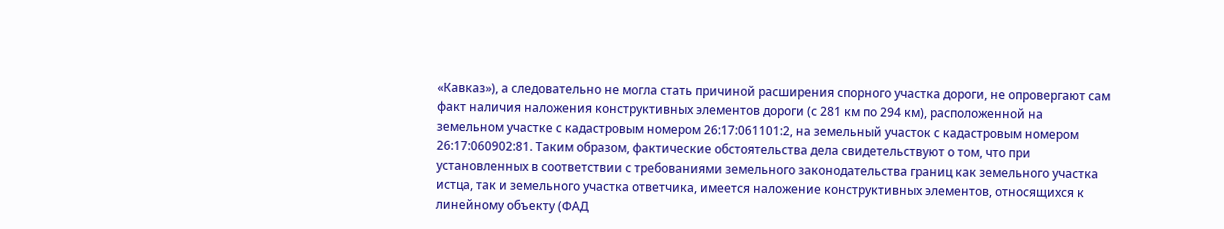«Кавказ»), а следовательно не могла стать причиной расширения спорного участка дороги, не опровергают сам факт наличия наложения конструктивных элементов дороги (с 281 км по 294 км), расположенной на земельном участке с кадастровым номером 26:17:061101:2, на земельный участок с кадастровым номером 26:17:060902:81. Таким образом, фактические обстоятельства дела свидетельствуют о том, что при установленных в соответствии с требованиями земельного законодательства границ как земельного участка истца, так и земельного участка ответчика, имеется наложение конструктивных элементов, относящихся к линейному объекту (ФАД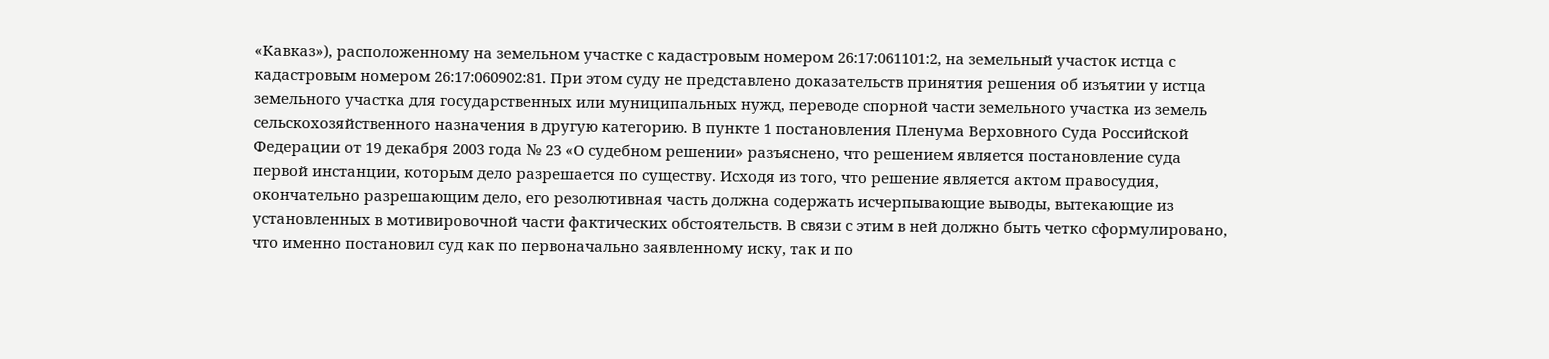«Кавказ»), расположенному на земельном участке с кадастровым номером 26:17:061101:2, на земельный участок истца с кадастровым номером 26:17:060902:81. При этом суду не представлено доказательств принятия решения об изъятии у истца земельного участка для государственных или муниципальных нужд, переводе спорной части земельного участка из земель сельскохозяйственного назначения в другую категорию. В пункте 1 постановления Пленума Верховного Суда Российской Федерации от 19 декабря 2003 года № 23 «О судебном решении» разъяснено, что решением является постановление суда первой инстанции, которым дело разрешается по существу. Исходя из того, что решение является актом правосудия, окончательно разрешающим дело, его резолютивная часть должна содержать исчерпывающие выводы, вытекающие из установленных в мотивировочной части фактических обстоятельств. В связи с этим в ней должно быть четко сформулировано, что именно постановил суд как по первоначально заявленному иску, так и по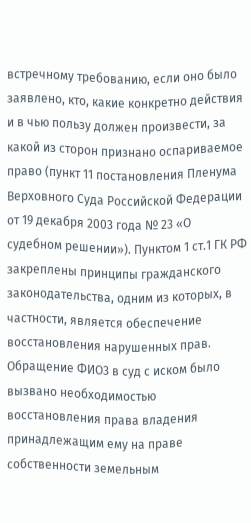встречному требованию, если оно было заявлено, кто, какие конкретно действия и в чью пользу должен произвести, за какой из сторон признано оспариваемое право (пункт 11 постановления Пленума Верховного Суда Российской Федерации от 19 декабря 2003 года № 23 «О судебном решении»). Пунктом 1 ст.1 ГК РФ закреплены принципы гражданского законодательства, одним из которых, в частности, является обеспечение восстановления нарушенных прав. Обращение ФИО3 в суд с иском было вызвано необходимостью восстановления права владения принадлежащим ему на праве собственности земельным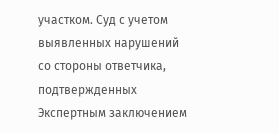участком. Суд с учетом выявленных нарушений со стороны ответчика, подтвержденных Экспертным заключением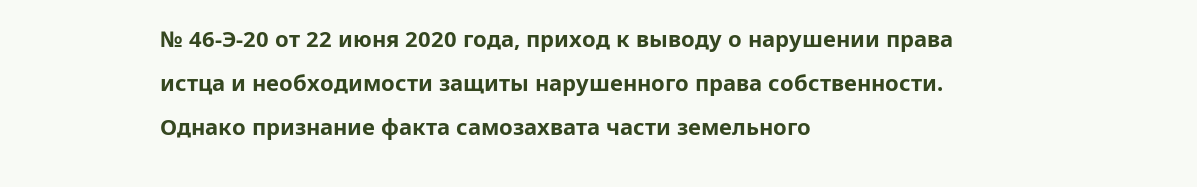№ 46-Э-20 от 22 июня 2020 года, приход к выводу о нарушении права истца и необходимости защиты нарушенного права собственности. Однако признание факта самозахвата части земельного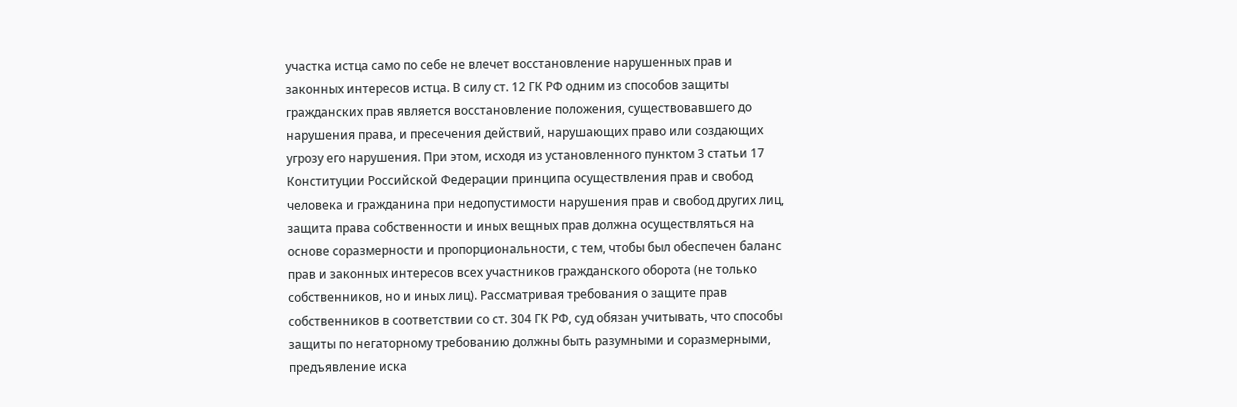участка истца само по себе не влечет восстановление нарушенных прав и законных интересов истца. В силу ст. 12 ГК РФ одним из способов защиты гражданских прав является восстановление положения, существовавшего до нарушения права, и пресечения действий, нарушающих право или создающих угрозу его нарушения. При этом, исходя из установленного пунктом 3 статьи 17 Конституции Российской Федерации принципа осуществления прав и свобод человека и гражданина при недопустимости нарушения прав и свобод других лиц, защита права собственности и иных вещных прав должна осуществляться на основе соразмерности и пропорциональности, с тем, чтобы был обеспечен баланс прав и законных интересов всех участников гражданского оборота (не только собственников, но и иных лиц). Рассматривая требования о защите прав собственников в соответствии со ст. 304 ГК РФ, суд обязан учитывать, что способы защиты по негаторному требованию должны быть разумными и соразмерными, предъявление иска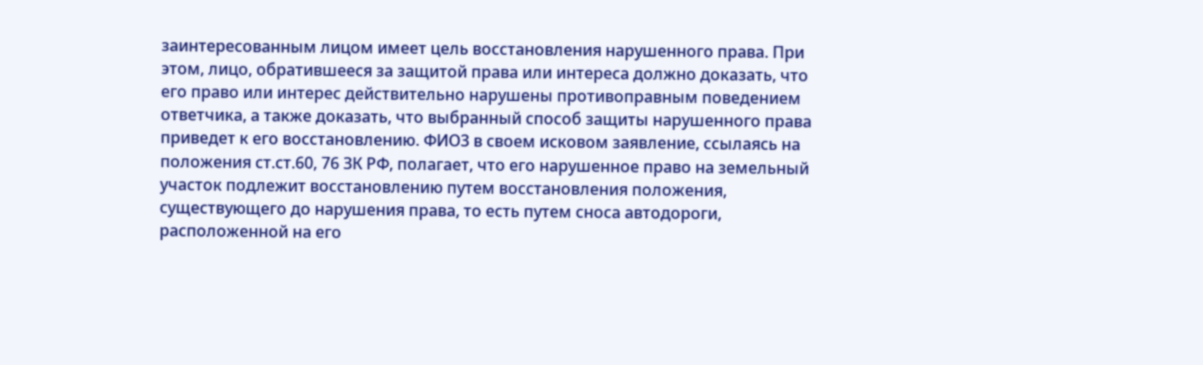заинтересованным лицом имеет цель восстановления нарушенного права. При этом, лицо, обратившееся за защитой права или интереса должно доказать, что его право или интерес действительно нарушены противоправным поведением ответчика, а также доказать, что выбранный способ защиты нарушенного права приведет к его восстановлению. ФИО3 в своем исковом заявление, ссылаясь на положения ст.ст.60, 76 ЗК РФ, полагает, что его нарушенное право на земельный участок подлежит восстановлению путем восстановления положения, существующего до нарушения права, то есть путем сноса автодороги, расположенной на его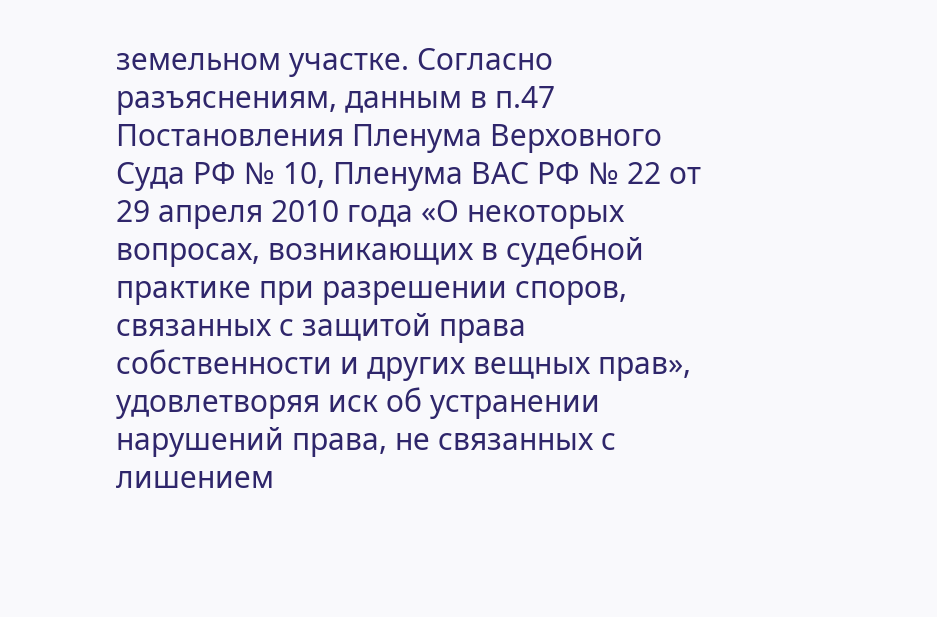земельном участке. Согласно разъяснениям, данным в п.47 Постановления Пленума Верховного Суда РФ № 10, Пленума ВАС РФ № 22 от 29 апреля 2010 года «О некоторых вопросах, возникающих в судебной практике при разрешении споров, связанных с защитой права собственности и других вещных прав», удовлетворяя иск об устранении нарушений права, не связанных с лишением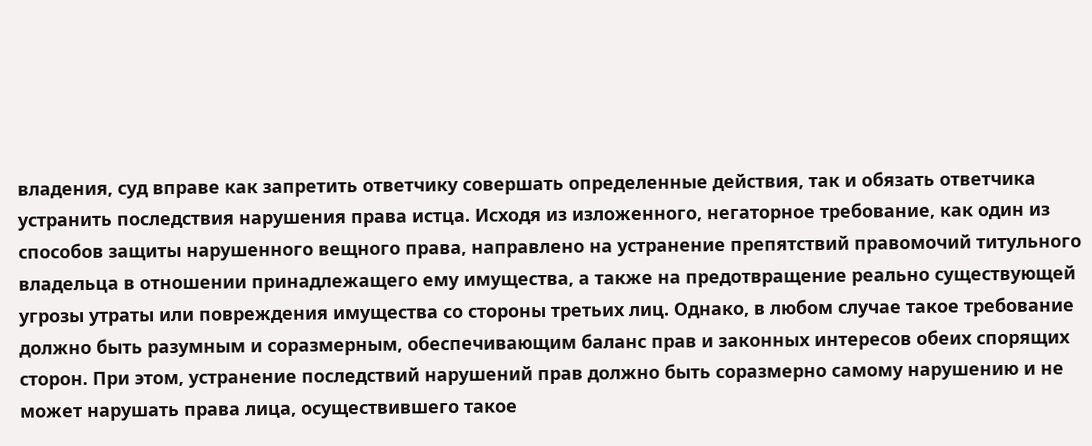владения, суд вправе как запретить ответчику совершать определенные действия, так и обязать ответчика устранить последствия нарушения права истца. Исходя из изложенного, негаторное требование, как один из способов защиты нарушенного вещного права, направлено на устранение препятствий правомочий титульного владельца в отношении принадлежащего ему имущества, а также на предотвращение реально существующей угрозы утраты или повреждения имущества со стороны третьих лиц. Однако, в любом случае такое требование должно быть разумным и соразмерным, обеспечивающим баланс прав и законных интересов обеих спорящих сторон. При этом, устранение последствий нарушений прав должно быть соразмерно самому нарушению и не может нарушать права лица, осуществившего такое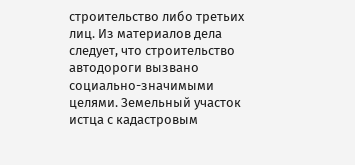строительство либо третьих лиц. Из материалов дела следует, что строительство автодороги вызвано социально-значимыми целями. Земельный участок истца с кадастровым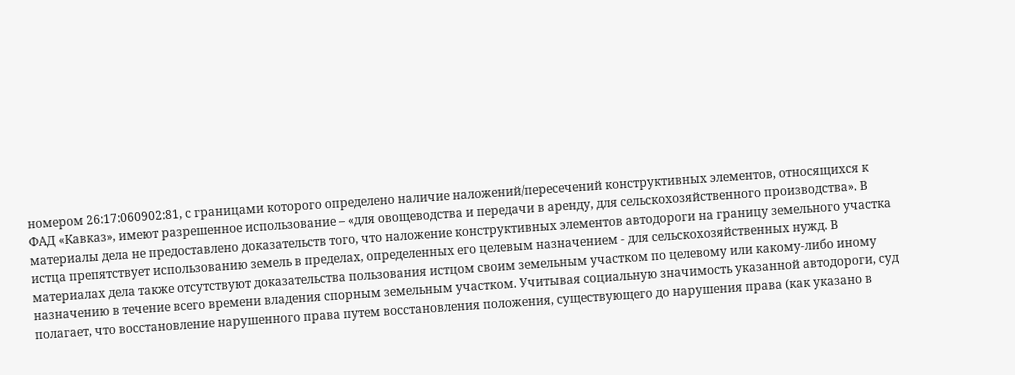номером 26:17:060902:81, с границами которого определено наличие наложений/пересечений конструктивных элементов, относящихся к ФАД «Кавказ», имеют разрешенное использование – «для овощеводства и передачи в аренду, для сельскохозяйственного производства». В материалы дела не предоставлено доказательств того, что наложение конструктивных элементов автодороги на границу земельного участка истца препятствует использованию земель в пределах, определенных его целевым назначением - для сельскохозяйственных нужд. В материалах дела также отсутствуют доказательства пользования истцом своим земельным участком по целевому или какому-либо иному назначению в течение всего времени владения спорным земельным участком. Учитывая социальную значимость указанной автодороги, суд полагает, что восстановление нарушенного права путем восстановления положения, существующего до нарушения права (как указано в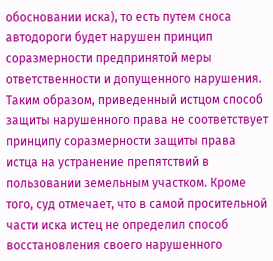обосновании иска), то есть путем сноса автодороги будет нарушен принцип соразмерности предпринятой меры ответственности и допущенного нарушения. Таким образом, приведенный истцом способ защиты нарушенного права не соответствует принципу соразмерности защиты права истца на устранение препятствий в пользовании земельным участком. Кроме того, суд отмечает, что в самой просительной части иска истец не определил способ восстановления своего нарушенного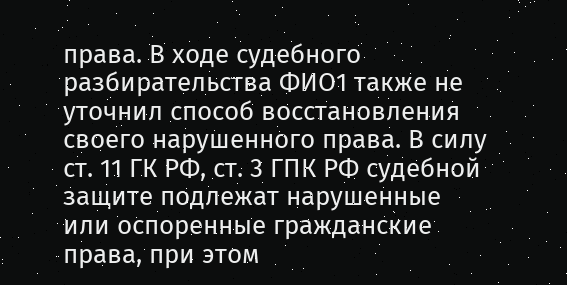права. В ходе судебного разбирательства ФИО1 также не уточнил способ восстановления своего нарушенного права. В силу ст. 11 ГК РФ, ст. 3 ГПК РФ судебной защите подлежат нарушенные или оспоренные гражданские права, при этом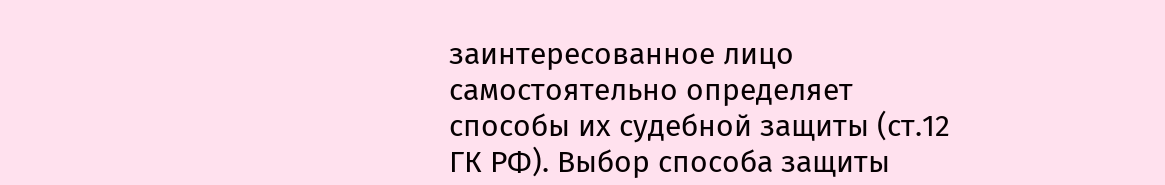заинтересованное лицо самостоятельно определяет способы их судебной защиты (ст.12 ГК РФ). Выбор способа защиты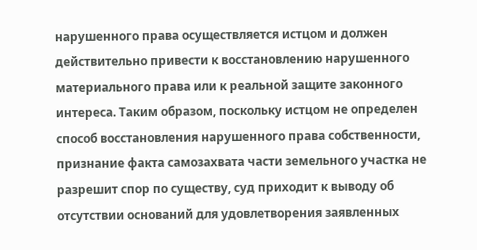нарушенного права осуществляется истцом и должен действительно привести к восстановлению нарушенного материального права или к реальной защите законного интереса. Таким образом, поскольку истцом не определен способ восстановления нарушенного права собственности, признание факта самозахвата части земельного участка не разрешит спор по существу, суд приходит к выводу об отсутствии оснований для удовлетворения заявленных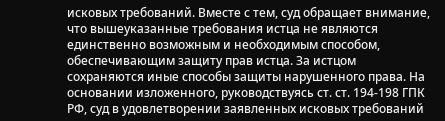исковых требований. Вместе с тем, суд обращает внимание, что вышеуказанные требования истца не являются единственно возможным и необходимым способом, обеспечивающим защиту прав истца. За истцом сохраняются иные способы защиты нарушенного права. На основании изложенного, руководствуясь ст. ст. 194-198 ГПК РФ, суд в удовлетворении заявленных исковых требований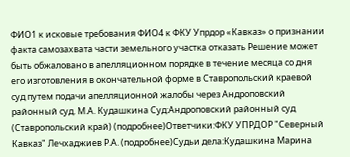ФИО1 к исковые требования ФИО4 к ФКУ Упрдор «Кавказ» о признании факта самозахвата части земельного участка отказать Решение может быть обжаловано в апелляционном порядке в течение месяца со дня его изготовления в окончательной форме в Ставропольский краевой суд путем подачи апелляционной жалобы через Андроповский районный суд. М.А. Кудашкина Суд:Андроповский районный суд (Ставропольский край) (подробнее)Ответчики:ФКУ УПРДОР "Северный Кавказ" Лечхаджиев Р.А. (подробнее)Судьи дела:Кудашкина Марина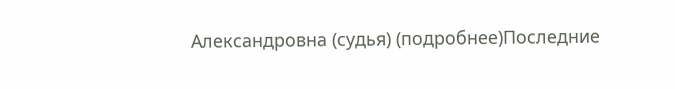Александровна (судья) (подробнее)Последние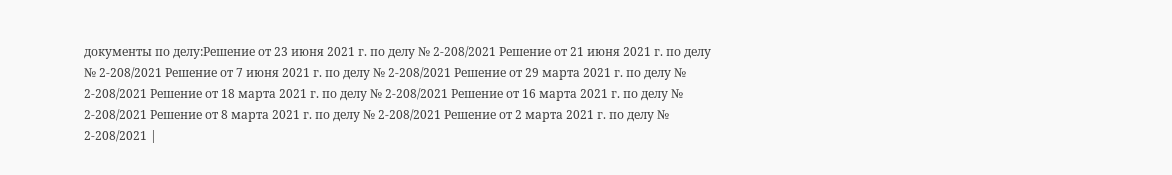документы по делу:Решение от 23 июня 2021 г. по делу № 2-208/2021 Решение от 21 июня 2021 г. по делу № 2-208/2021 Решение от 7 июня 2021 г. по делу № 2-208/2021 Решение от 29 марта 2021 г. по делу № 2-208/2021 Решение от 18 марта 2021 г. по делу № 2-208/2021 Решение от 16 марта 2021 г. по делу № 2-208/2021 Решение от 8 марта 2021 г. по делу № 2-208/2021 Решение от 2 марта 2021 г. по делу № 2-208/2021 |